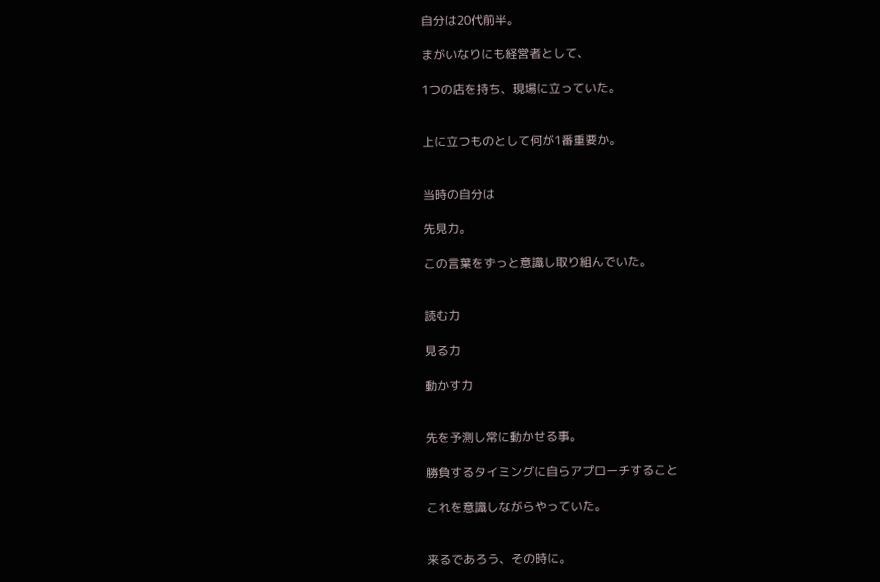自分は20代前半。

まがいなりにも経営者として、

1つの店を持ち、現場に立っていた。


上に立つものとして何が1番重要か。


当時の自分は

先見力。

この言葉をずっと意識し取り組んでいた。


読む力

見る力

動かす力


先を予測し常に動かせる事。

勝負するタイミングに自らアプローチすること

これを意識しながらやっていた。


来るであろう、その時に。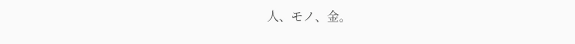人、モノ、金。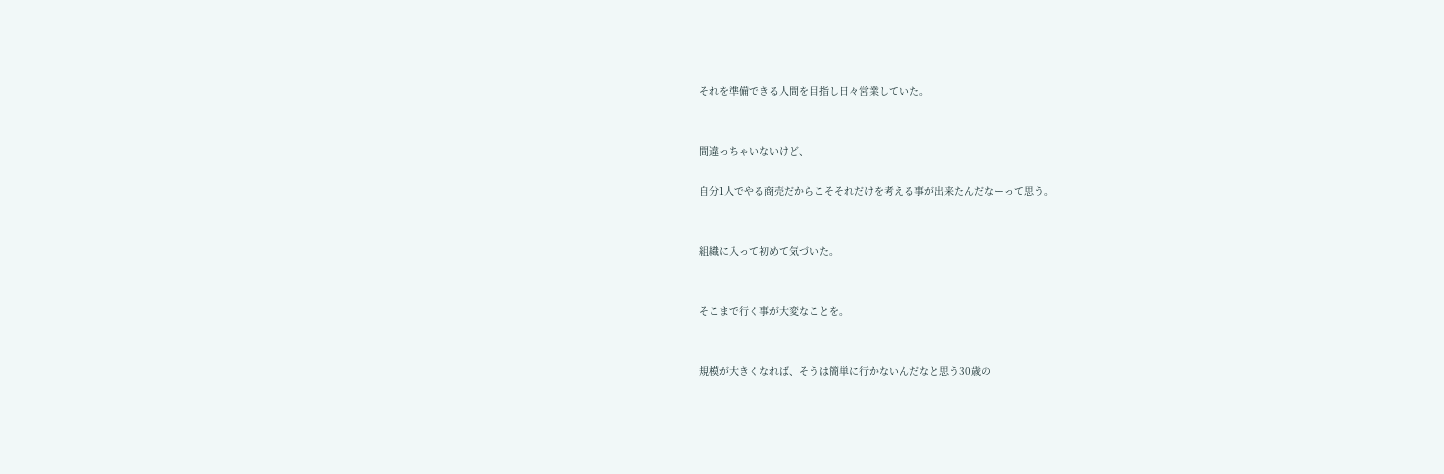それを準備できる人間を目指し日々営業していた。


間違っちゃいないけど、

自分1人でやる商売だからこそそれだけを考える事が出来たんだなーって思う。


組織に入って初めて気づいた。


そこまで行く事が大変なことを。


規模が大きくなれば、そうは簡単に行かないんだなと思う30歳の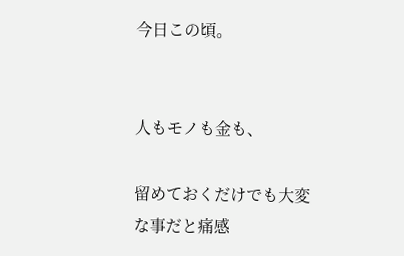今日この頃。


人もモノも金も、

留めておくだけでも大変な事だと痛感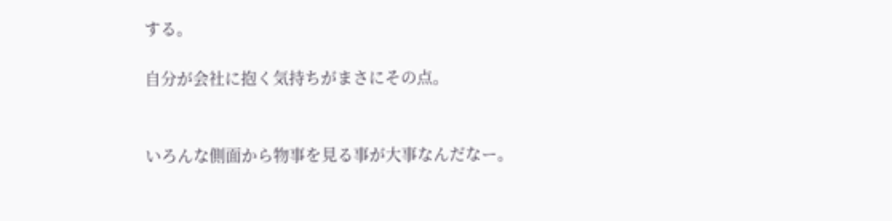する。

自分が会社に抱く気持ちがまさにその点。


いろんな側面から物事を見る事が大事なんだなー。